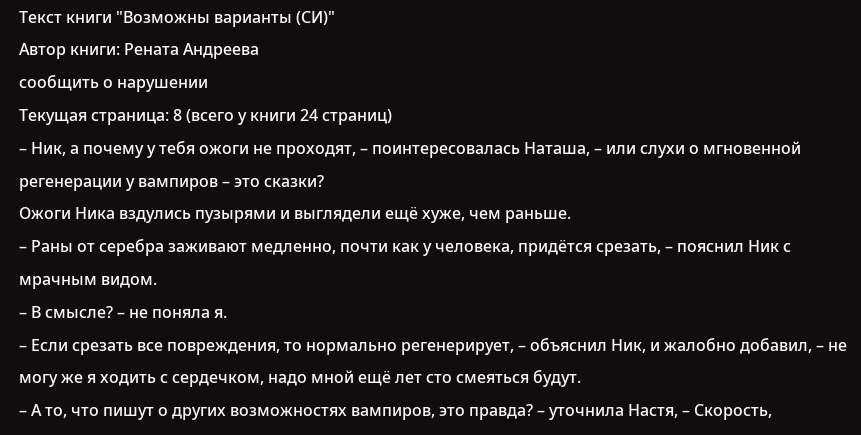Текст книги "Возможны варианты (СИ)"
Автор книги: Рената Андреева
сообщить о нарушении
Текущая страница: 8 (всего у книги 24 страниц)
– Ник, а почему у тебя ожоги не проходят, – поинтересовалась Наташа, – или слухи о мгновенной регенерации у вампиров – это сказки?
Ожоги Ника вздулись пузырями и выглядели ещё хуже, чем раньше.
– Раны от серебра заживают медленно, почти как у человека, придётся срезать, – пояснил Ник с мрачным видом.
– В смысле? – не поняла я.
– Если срезать все повреждения, то нормально регенерирует, – объяснил Ник, и жалобно добавил, – не могу же я ходить с сердечком, надо мной ещё лет сто смеяться будут.
– А то, что пишут о других возможностях вампиров, это правда? – уточнила Настя, – Скорость,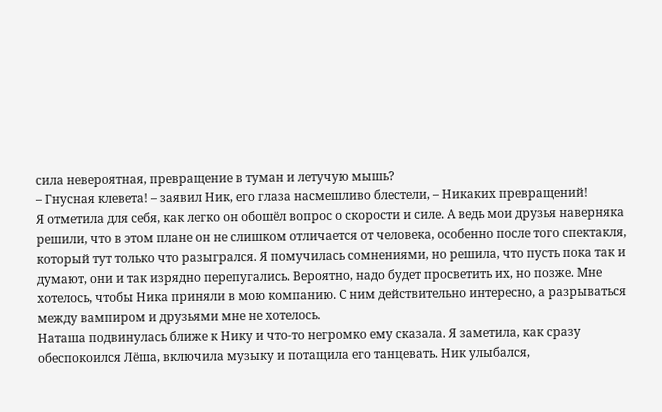сила невероятная, превращение в туман и летучую мышь?
– Гнусная клевета! – заявил Ник, его глаза насмешливо блестели, – Никаких превращений!
Я отметила для себя, как легко он обошёл вопрос о скорости и силе. А ведь мои друзья наверняка решили, что в этом плане он не слишком отличается от человека, особенно после того спектакля, который тут только что разыгрался. Я помучилась сомнениями, но решила, что пусть пока так и думают, они и так изрядно перепугались. Вероятно, надо будет просветить их, но позже. Мне хотелось, чтобы Ника приняли в мою компанию. С ним действительно интересно, а разрываться между вампиром и друзьями мне не хотелось.
Наташа подвинулась ближе к Нику и что-то негромко ему сказала. Я заметила, как сразу обеспокоился Лёша, включила музыку и потащила его танцевать. Ник улыбался,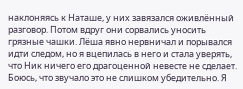наклоняясь к Наташе, у них завязался оживлённый разговор. Потом вдруг они сорвались уносить грязные чашки. Лёша явно нервничал и порывался идти следом, но я вцепилась в него и стала уверять, что Ник ничего его драгоценной невесте не сделает. Боюсь, что звучало это не слишком убедительно. Я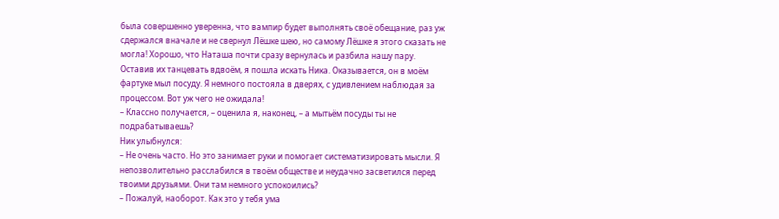была совершенно уверенна, что вампир будет выполнять своё обещание, раз уж сдержался вначале и не свернул Лёшке шею, но самому Лёшке я этого сказать не могла! Хорошо, что Наташа почти сразу вернулась и разбила нашу пару.
Оставив их танцевать вдвоём, я пошла искать Ника. Оказывается, он в моём фартуке мыл посуду. Я немного постояла в дверях, с удивлением наблюдая за процессом. Вот уж чего не ожидала!
– Классно получается, – оценила я, наконец, – а мытьём посуды ты не подрабатываешь?
Ник улыбнулся:
– Не очень часто. Но это занимает руки и помогает систематизировать мысли. Я непозволительно расслабился в твоём обществе и неудачно засветился перед твоими друзьями. Они там немного успокоились?
– Пожалуй, наоборот. Как это у тебя ума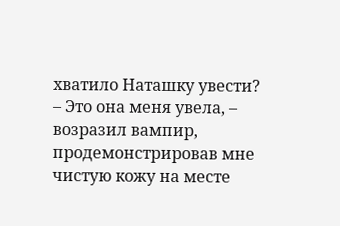хватило Наташку увести?
– Это она меня увела, – возразил вампир, продемонстрировав мне чистую кожу на месте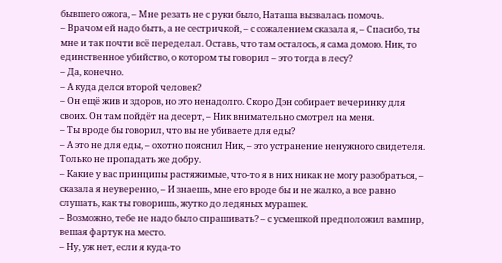бывшего ожога, – Мне резать не с руки было, Наташа вызвалась помочь.
– Врачом ей надо быть, а не сестричкой, – с сожалением сказала я, – Спасибо, ты мне и так почти всё переделал. Оставь, что там осталось, я сама домою. Ник, то единственное убийство, о котором ты говорил – это тогда в лесу?
– Да, конечно.
– А куда делся второй человек?
– Он ещё жив и здоров, но это ненадолго. Скоро Дэн собирает вечеринку для своих. Он там пойдёт на десерт, – Ник внимательно смотрел на меня.
– Ты вроде бы говорил, что вы не убиваете для еды?
– А это не для еды, – охотно пояснил Ник, – это устранение ненужного свидетеля. Только не пропадать же добру.
– Какие у вас принципы растяжимые, что-то я в них никак не могу разобраться, – сказала я неуверенно, – И знаешь, мне его вроде бы и не жалко, а все равно слушать, как ты говоришь, жутко до ледяных мурашек.
– Возможно, тебе не надо было спрашивать? – с усмешкой предположил вампир, вешая фартук на место.
– Ну, уж нет, если я куда-то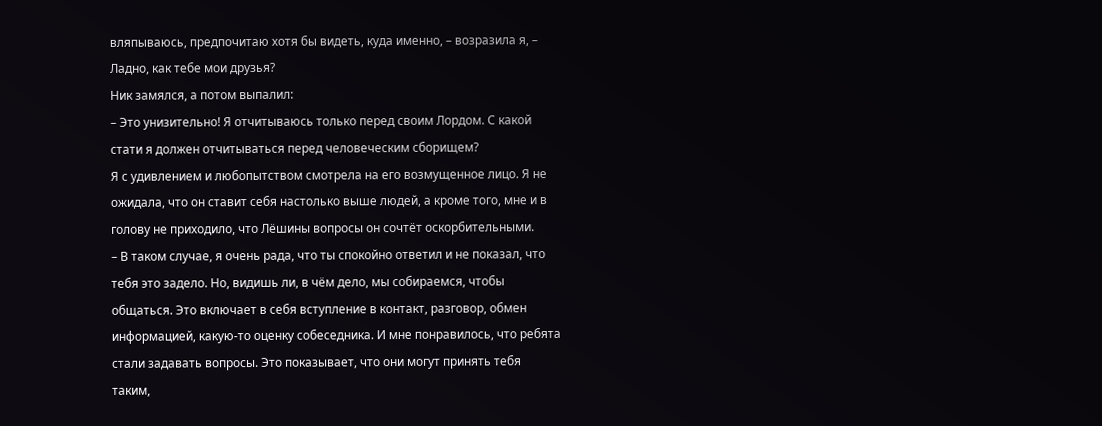вляпываюсь, предпочитаю хотя бы видеть, куда именно, – возразила я, – Ладно, как тебе мои друзья?
Ник замялся, а потом выпалил:
– Это унизительно! Я отчитываюсь только перед своим Лордом. С какой стати я должен отчитываться перед человеческим сборищем?
Я с удивлением и любопытством смотрела на его возмущенное лицо. Я не ожидала, что он ставит себя настолько выше людей, а кроме того, мне и в голову не приходило, что Лёшины вопросы он сочтёт оскорбительными.
– В таком случае, я очень рада, что ты спокойно ответил и не показал, что тебя это задело. Но, видишь ли, в чём дело, мы собираемся, чтобы общаться. Это включает в себя вступление в контакт, разговор, обмен информацией, какую-то оценку собеседника. И мне понравилось, что ребята стали задавать вопросы. Это показывает, что они могут принять тебя таким,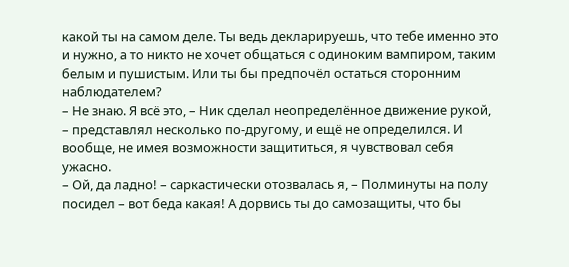какой ты на самом деле. Ты ведь декларируешь, что тебе именно это и нужно, а то никто не хочет общаться с одиноким вампиром, таким белым и пушистым. Или ты бы предпочёл остаться сторонним наблюдателем?
– Не знаю. Я всё это, – Ник сделал неопределённое движение рукой, – представлял несколько по-другому, и ещё не определился. И вообще, не имея возможности защититься, я чувствовал себя ужасно.
– Ой, да ладно! – саркастически отозвалась я, – Полминуты на полу посидел – вот беда какая! А дорвись ты до самозащиты, что бы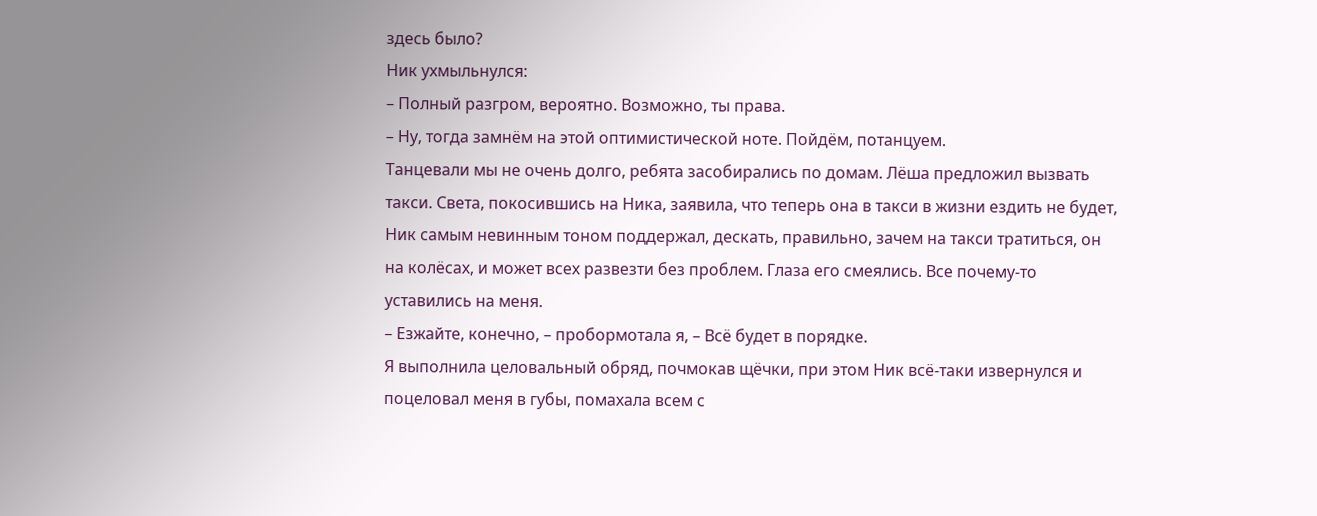здесь было?
Ник ухмыльнулся:
– Полный разгром, вероятно. Возможно, ты права.
– Ну, тогда замнём на этой оптимистической ноте. Пойдём, потанцуем.
Танцевали мы не очень долго, ребята засобирались по домам. Лёша предложил вызвать такси. Света, покосившись на Ника, заявила, что теперь она в такси в жизни ездить не будет, Ник самым невинным тоном поддержал, дескать, правильно, зачем на такси тратиться, он на колёсах, и может всех развезти без проблем. Глаза его смеялись. Все почему-то уставились на меня.
– Езжайте, конечно, – пробормотала я, – Всё будет в порядке.
Я выполнила целовальный обряд, почмокав щёчки, при этом Ник всё-таки извернулся и поцеловал меня в губы, помахала всем с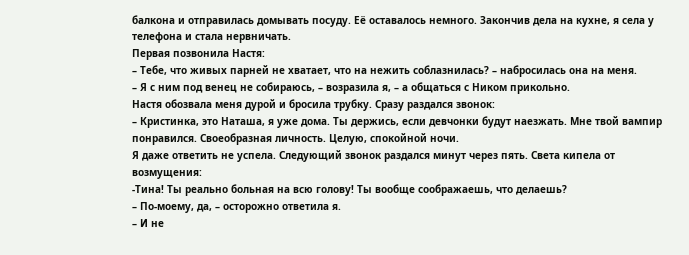балкона и отправилась домывать посуду. Её оставалось немного. Закончив дела на кухне, я села у телефона и стала нервничать.
Первая позвонила Настя:
– Тебе, что живых парней не хватает, что на нежить соблазнилась? – набросилась она на меня.
– Я с ним под венец не собираюсь, – возразила я, – а общаться с Ником прикольно.
Настя обозвала меня дурой и бросила трубку. Сразу раздался звонок:
– Кристинка, это Наташа, я уже дома. Ты держись, если девчонки будут наезжать. Мне твой вампир понравился. Своеобразная личность. Целую, спокойной ночи.
Я даже ответить не успела. Следующий звонок раздался минут через пять. Света кипела от возмущения:
-Тина! Ты реально больная на всю голову! Ты вообще соображаешь, что делаешь?
– По-моему, да, – осторожно ответила я.
– И не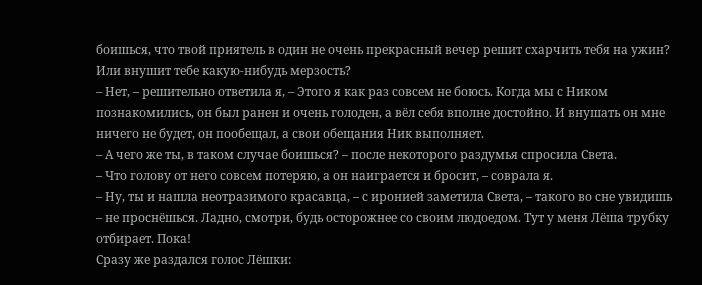боишься, что твой приятель в один не очень прекрасный вечер решит схарчить тебя на ужин? Или внушит тебе какую-нибудь мерзость?
– Нет, – решительно ответила я, – Этого я как раз совсем не боюсь. Когда мы с Ником познакомились, он был ранен и очень голоден, а вёл себя вполне достойно. И внушать он мне ничего не будет, он пообещал, а свои обещания Ник выполняет.
– А чего же ты, в таком случае боишься? – после некоторого раздумья спросила Света.
– Что голову от него совсем потеряю, а он наиграется и бросит, – соврала я.
– Ну, ты и нашла неотразимого красавца, – с иронией заметила Света, – такого во сне увидишь – не проснёшься. Ладно, смотри, будь осторожнее со своим людоедом. Тут у меня Лёша трубку отбирает. Пока!
Сразу же раздался голос Лёшки: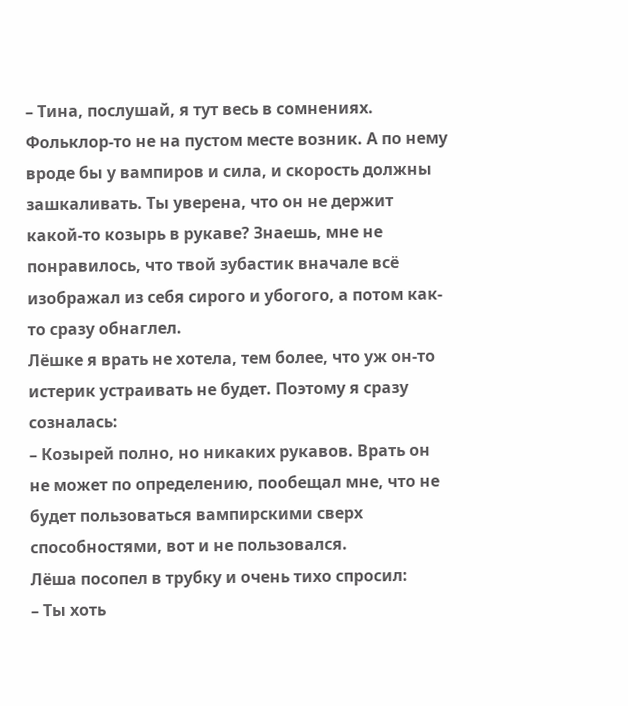– Тина, послушай, я тут весь в сомнениях. Фольклор-то не на пустом месте возник. А по нему вроде бы у вампиров и сила, и скорость должны зашкаливать. Ты уверена, что он не держит какой-то козырь в рукаве? Знаешь, мне не понравилось, что твой зубастик вначале всё изображал из себя сирого и убогого, а потом как-то сразу обнаглел.
Лёшке я врать не хотела, тем более, что уж он-то истерик устраивать не будет. Поэтому я сразу созналась:
– Козырей полно, но никаких рукавов. Врать он не может по определению, пообещал мне, что не будет пользоваться вампирскими сверх способностями, вот и не пользовался.
Лёша посопел в трубку и очень тихо спросил:
– Ты хоть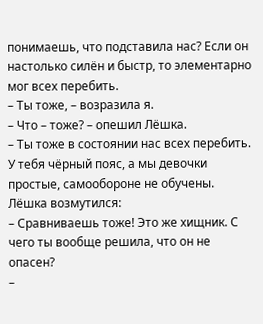понимаешь, что подставила нас? Если он настолько силён и быстр, то элементарно мог всех перебить.
– Ты тоже, – возразила я.
– Что – тоже? – опешил Лёшка.
– Ты тоже в состоянии нас всех перебить. У тебя чёрный пояс, а мы девочки простые, самообороне не обучены.
Лёшка возмутился:
– Сравниваешь тоже! Это же хищник. С чего ты вообще решила, что он не опасен?
–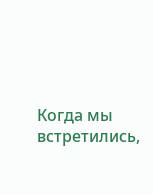Когда мы встретились,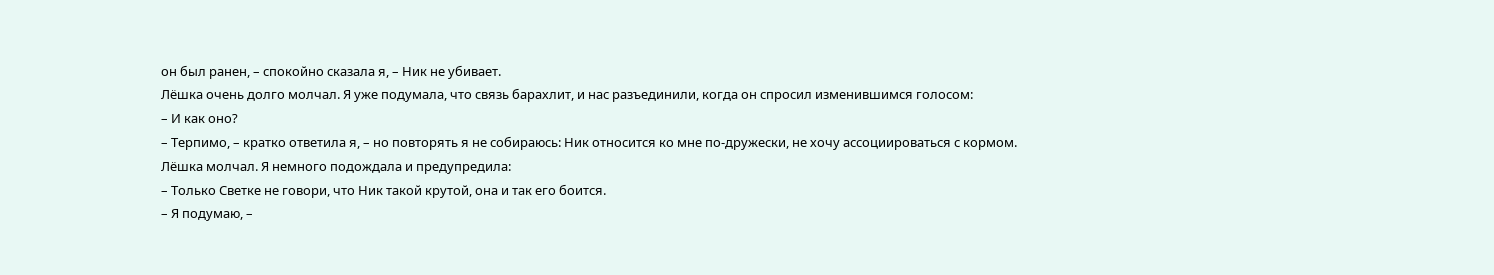он был ранен, – спокойно сказала я, – Ник не убивает.
Лёшка очень долго молчал. Я уже подумала, что связь барахлит, и нас разъединили, когда он спросил изменившимся голосом:
– И как оно?
– Терпимо, – кратко ответила я, – но повторять я не собираюсь: Ник относится ко мне по-дружески, не хочу ассоциироваться с кормом.
Лёшка молчал. Я немного подождала и предупредила:
– Только Светке не говори, что Ник такой крутой, она и так его боится.
– Я подумаю, –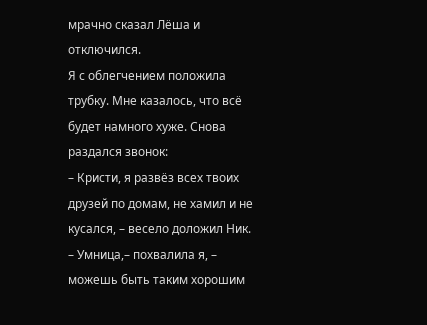мрачно сказал Лёша и отключился.
Я с облегчением положила трубку. Мне казалось, что всё будет намного хуже. Снова раздался звонок:
– Кристи, я развёз всех твоих друзей по домам, не хамил и не кусался, – весело доложил Ник.
– Умница,– похвалила я, – можешь быть таким хорошим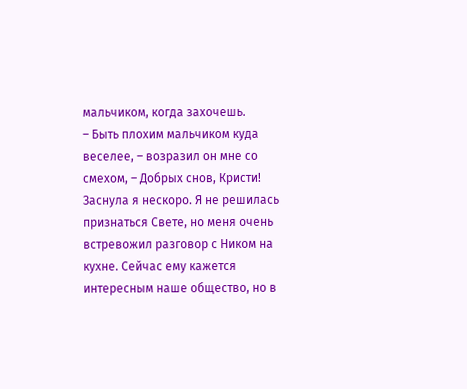мальчиком, когда захочешь.
– Быть плохим мальчиком куда веселее, – возразил он мне со смехом, – Добрых снов, Кристи!
Заснула я нескоро. Я не решилась признаться Свете, но меня очень встревожил разговор с Ником на кухне. Сейчас ему кажется интересным наше общество, но в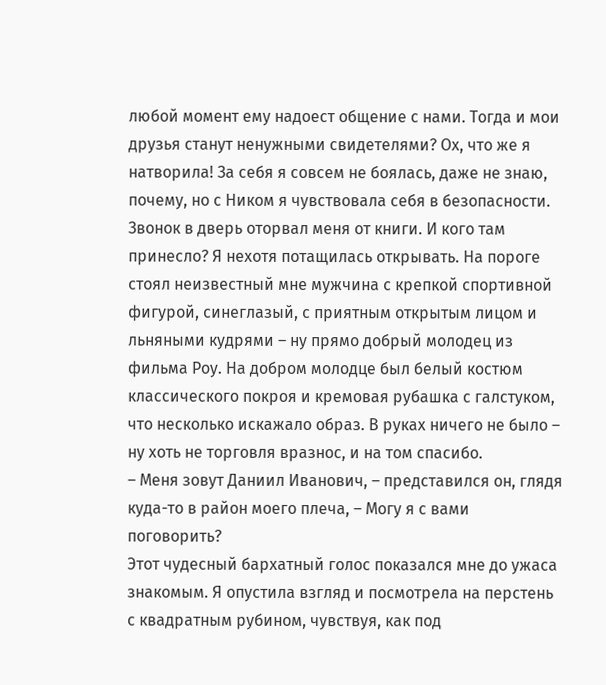любой момент ему надоест общение с нами. Тогда и мои друзья станут ненужными свидетелями? Ох, что же я натворила! За себя я совсем не боялась, даже не знаю, почему, но с Ником я чувствовала себя в безопасности.
Звонок в дверь оторвал меня от книги. И кого там принесло? Я нехотя потащилась открывать. На пороге стоял неизвестный мне мужчина с крепкой спортивной фигурой, синеглазый, с приятным открытым лицом и льняными кудрями – ну прямо добрый молодец из фильма Роу. На добром молодце был белый костюм классического покроя и кремовая рубашка с галстуком, что несколько искажало образ. В руках ничего не было – ну хоть не торговля вразнос, и на том спасибо.
– Меня зовут Даниил Иванович, – представился он, глядя куда-то в район моего плеча, – Могу я с вами поговорить?
Этот чудесный бархатный голос показался мне до ужаса знакомым. Я опустила взгляд и посмотрела на перстень с квадратным рубином, чувствуя, как под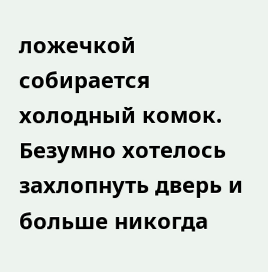ложечкой собирается холодный комок. Безумно хотелось захлопнуть дверь и больше никогда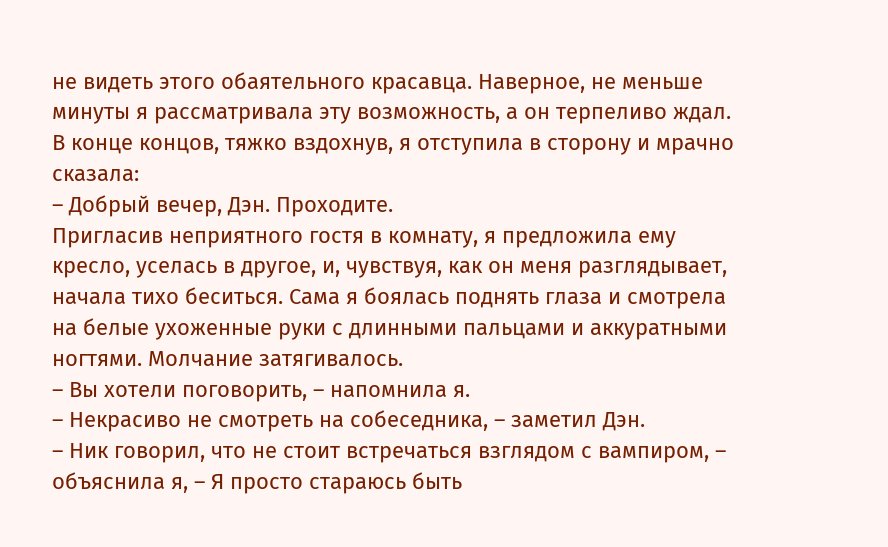не видеть этого обаятельного красавца. Наверное, не меньше минуты я рассматривала эту возможность, а он терпеливо ждал. В конце концов, тяжко вздохнув, я отступила в сторону и мрачно сказала:
– Добрый вечер, Дэн. Проходите.
Пригласив неприятного гостя в комнату, я предложила ему кресло, уселась в другое, и, чувствуя, как он меня разглядывает, начала тихо беситься. Сама я боялась поднять глаза и смотрела на белые ухоженные руки с длинными пальцами и аккуратными ногтями. Молчание затягивалось.
– Вы хотели поговорить, – напомнила я.
– Некрасиво не смотреть на собеседника, – заметил Дэн.
– Ник говорил, что не стоит встречаться взглядом с вампиром, – объяснила я, – Я просто стараюсь быть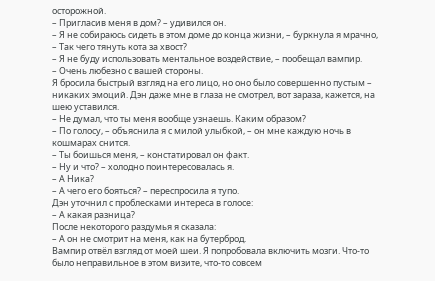осторожной.
– Пригласив меня в дом? – удивился он.
– Я не собираюсь сидеть в этом доме до конца жизни, – буркнула я мрачно, – Так чего тянуть кота за хвост?
– Я не буду использовать ментальное воздействие, – пообещал вампир.
– Очень любезно с вашей стороны.
Я бросила быстрый взгляд на его лицо, но оно было совершенно пустым – никаких эмоций. Дэн даже мне в глаза не смотрел, вот зараза, кажется, на шею уставился.
– Не думал, что ты меня вообще узнаешь. Каким образом?
– По голосу, – объяснила я с милой улыбкой, – он мне каждую ночь в кошмарах снится.
– Ты боишься меня, – констатировал он факт.
– Ну и что? – холодно поинтересовалась я.
– А Ника?
– А чего его бояться? – переспросила я тупо.
Дэн уточнил с проблесками интереса в голосе:
– А какая разница?
После некоторого раздумья я сказала:
– А он не смотрит на меня, как на бутерброд.
Вампир отвёл взгляд от моей шеи. Я попробовала включить мозги. Что-то было неправильное в этом визите, что-то совсем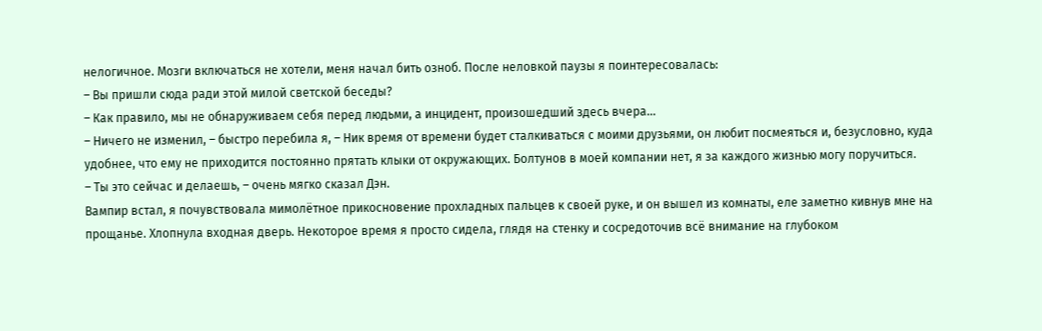нелогичное. Мозги включаться не хотели, меня начал бить озноб. После неловкой паузы я поинтересовалась:
– Вы пришли сюда ради этой милой светской беседы?
– Как правило, мы не обнаруживаем себя перед людьми, а инцидент, произошедший здесь вчера...
– Ничего не изменил, – быстро перебила я, – Ник время от времени будет сталкиваться с моими друзьями, он любит посмеяться и, безусловно, куда удобнее, что ему не приходится постоянно прятать клыки от окружающих. Болтунов в моей компании нет, я за каждого жизнью могу поручиться.
– Ты это сейчас и делаешь, – очень мягко сказал Дэн.
Вампир встал, я почувствовала мимолётное прикосновение прохладных пальцев к своей руке, и он вышел из комнаты, еле заметно кивнув мне на прощанье. Хлопнула входная дверь. Некоторое время я просто сидела, глядя на стенку и сосредоточив всё внимание на глубоком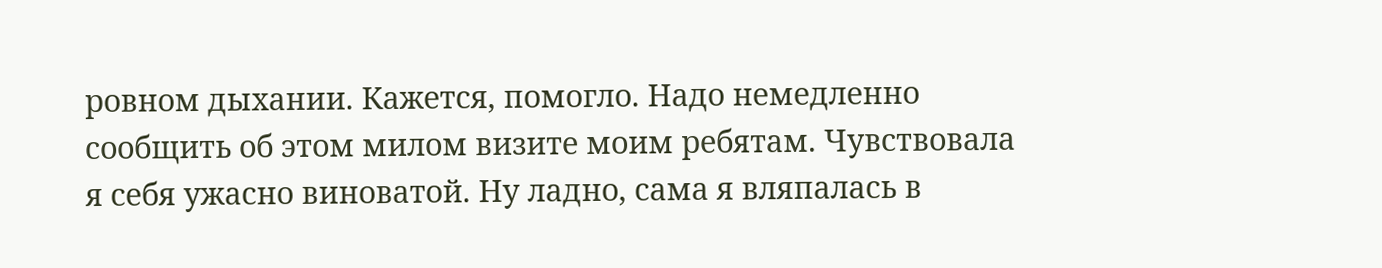ровном дыхании. Кажется, помогло. Надо немедленно сообщить об этом милом визите моим ребятам. Чувствовала я себя ужасно виноватой. Ну ладно, сама я вляпалась в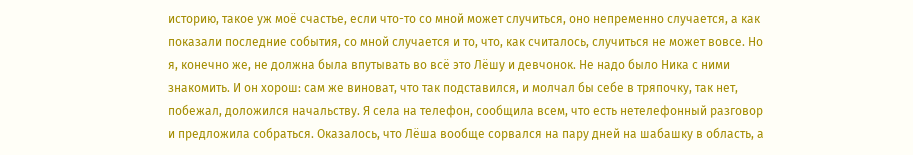историю, такое уж моё счастье, если что-то со мной может случиться, оно непременно случается, а как показали последние события, со мной случается и то, что, как считалось, случиться не может вовсе. Но я, конечно же, не должна была впутывать во всё это Лёшу и девчонок. Не надо было Ника с ними знакомить. И он хорош: сам же виноват, что так подставился, и молчал бы себе в тряпочку, так нет, побежал, доложился начальству. Я села на телефон, сообщила всем, что есть нетелефонный разговор и предложила собраться. Оказалось, что Лёша вообще сорвался на пару дней на шабашку в область, а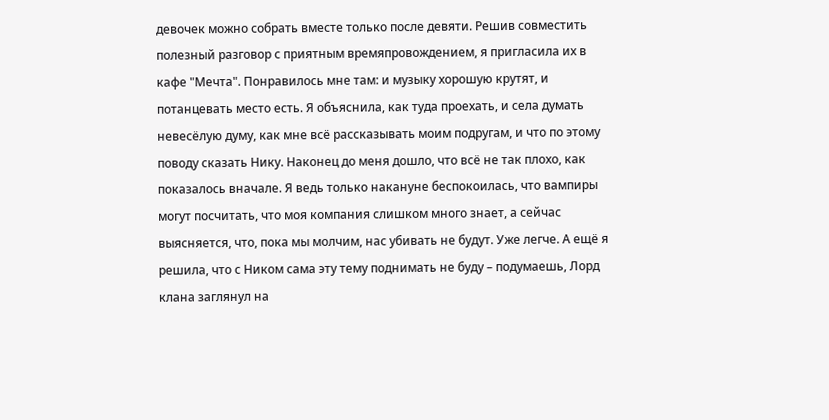девочек можно собрать вместе только после девяти. Решив совместить полезный разговор с приятным времяпровождением, я пригласила их в кафе "Мечта". Понравилось мне там: и музыку хорошую крутят, и потанцевать место есть. Я объяснила, как туда проехать, и села думать невесёлую думу, как мне всё рассказывать моим подругам, и что по этому поводу сказать Нику. Наконец до меня дошло, что всё не так плохо, как показалось вначале. Я ведь только накануне беспокоилась, что вампиры могут посчитать, что моя компания слишком много знает, а сейчас выясняется, что, пока мы молчим, нас убивать не будут. Уже легче. А ещё я решила, что с Ником сама эту тему поднимать не буду – подумаешь, Лорд клана заглянул на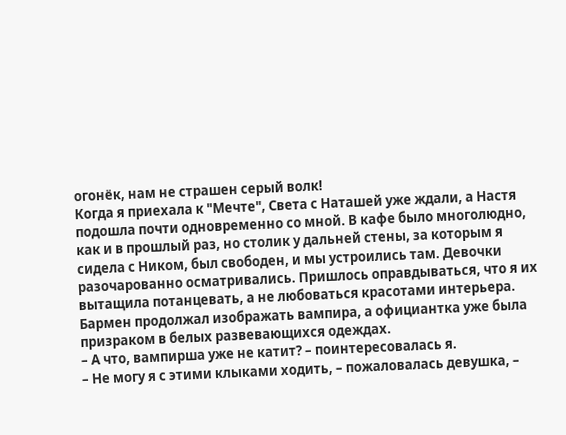огонёк, нам не страшен серый волк!
Когда я приехала к "Мечте", Света с Наташей уже ждали, а Настя подошла почти одновременно со мной. В кафе было многолюдно, как и в прошлый раз, но столик у дальней стены, за которым я сидела с Ником, был свободен, и мы устроились там. Девочки разочарованно осматривались. Пришлось оправдываться, что я их вытащила потанцевать, а не любоваться красотами интерьера. Бармен продолжал изображать вампира, а официантка уже была призраком в белых развевающихся одеждах.
– А что, вампирша уже не катит? – поинтересовалась я.
– Не могу я с этими клыками ходить, – пожаловалась девушка, –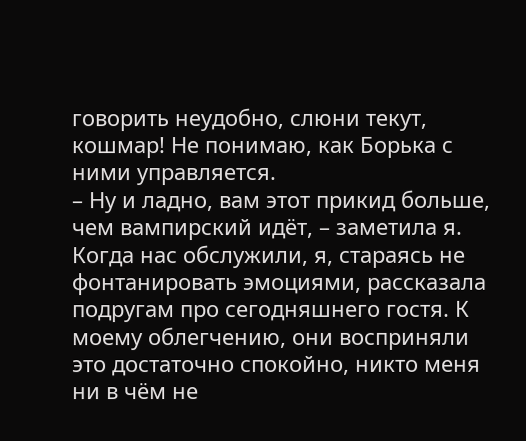говорить неудобно, слюни текут, кошмар! Не понимаю, как Борька с ними управляется.
– Ну и ладно, вам этот прикид больше, чем вампирский идёт, – заметила я.
Когда нас обслужили, я, стараясь не фонтанировать эмоциями, рассказала подругам про сегодняшнего гостя. К моему облегчению, они восприняли это достаточно спокойно, никто меня ни в чём не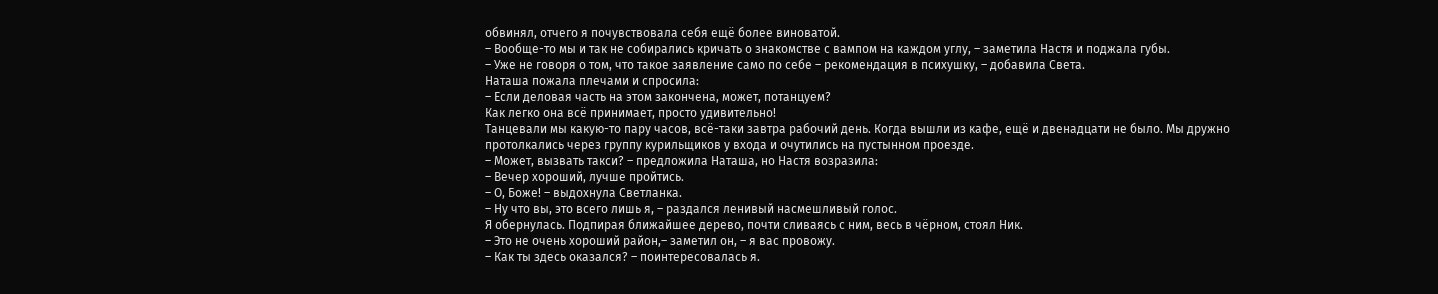обвинял, отчего я почувствовала себя ещё более виноватой.
– Вообще-то мы и так не собирались кричать о знакомстве с вампом на каждом углу, – заметила Настя и поджала губы.
– Уже не говоря о том, что такое заявление само по себе – рекомендация в психушку, – добавила Света.
Наташа пожала плечами и спросила:
– Если деловая часть на этом закончена, может, потанцуем?
Как легко она всё принимает, просто удивительно!
Танцевали мы какую-то пару часов, всё-таки завтра рабочий день. Когда вышли из кафе, ещё и двенадцати не было. Мы дружно протолкались через группу курильщиков у входа и очутились на пустынном проезде.
– Может, вызвать такси? – предложила Наташа, но Настя возразила:
– Вечер хороший, лучше пройтись.
– О, Боже! – выдохнула Светланка.
– Ну что вы, это всего лишь я, – раздался ленивый насмешливый голос.
Я обернулась. Подпирая ближайшее дерево, почти сливаясь с ним, весь в чёрном, стоял Ник.
– Это не очень хороший район,– заметил он, – я вас провожу.
– Как ты здесь оказался? – поинтересовалась я.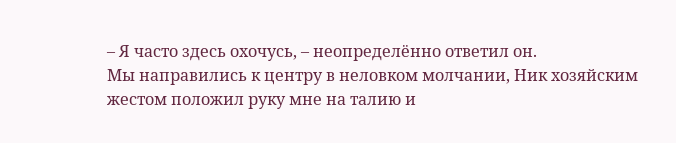– Я часто здесь охочусь, – неопределённо ответил он.
Мы направились к центру в неловком молчании, Ник хозяйским жестом положил руку мне на талию и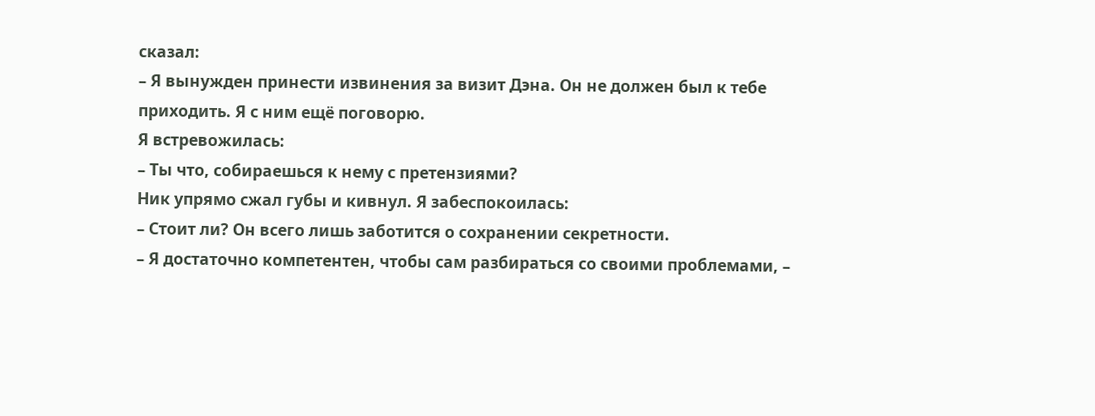сказал:
– Я вынужден принести извинения за визит Дэна. Он не должен был к тебе приходить. Я с ним ещё поговорю.
Я встревожилась:
– Ты что, собираешься к нему с претензиями?
Ник упрямо сжал губы и кивнул. Я забеспокоилась:
– Стоит ли? Он всего лишь заботится о сохранении секретности.
– Я достаточно компетентен, чтобы сам разбираться со своими проблемами, –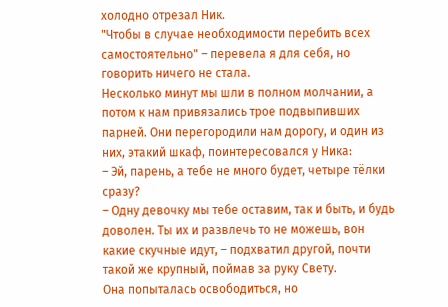холодно отрезал Ник.
"Чтобы в случае необходимости перебить всех самостоятельно" – перевела я для себя, но говорить ничего не стала.
Несколько минут мы шли в полном молчании, а потом к нам привязались трое подвыпивших парней. Они перегородили нам дорогу, и один из них, этакий шкаф, поинтересовался у Ника:
– Эй, парень, а тебе не много будет, четыре тёлки сразу?
– Одну девочку мы тебе оставим, так и быть, и будь доволен. Ты их и развлечь то не можешь, вон какие скучные идут, – подхватил другой, почти такой же крупный, поймав за руку Свету.
Она попыталась освободиться, но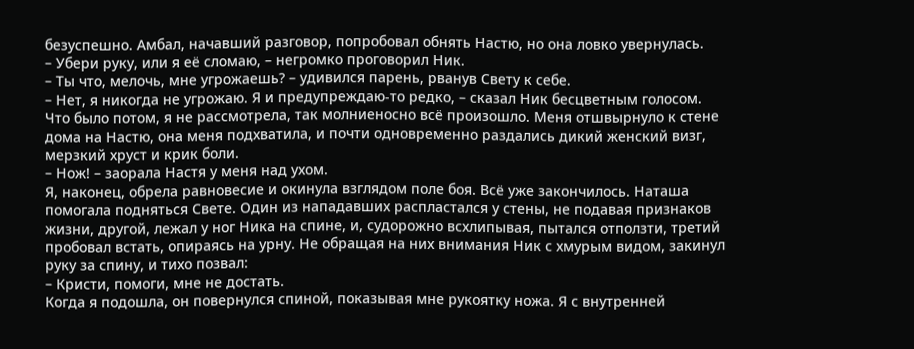безуспешно. Амбал, начавший разговор, попробовал обнять Настю, но она ловко увернулась.
– Убери руку, или я её сломаю, – негромко проговорил Ник.
– Ты что, мелочь, мне угрожаешь? – удивился парень, рванув Свету к себе.
– Нет, я никогда не угрожаю. Я и предупреждаю-то редко, – сказал Ник бесцветным голосом.
Что было потом, я не рассмотрела, так молниеносно всё произошло. Меня отшвырнуло к стене дома на Настю, она меня подхватила, и почти одновременно раздались дикий женский визг, мерзкий хруст и крик боли.
– Нож! – заорала Настя у меня над ухом.
Я, наконец, обрела равновесие и окинула взглядом поле боя. Всё уже закончилось. Наташа помогала подняться Свете. Один из нападавших распластался у стены, не подавая признаков жизни, другой, лежал у ног Ника на спине, и, судорожно всхлипывая, пытался отползти, третий пробовал встать, опираясь на урну. Не обращая на них внимания Ник с хмурым видом, закинул руку за спину, и тихо позвал:
– Кристи, помоги, мне не достать.
Когда я подошла, он повернулся спиной, показывая мне рукоятку ножа. Я с внутренней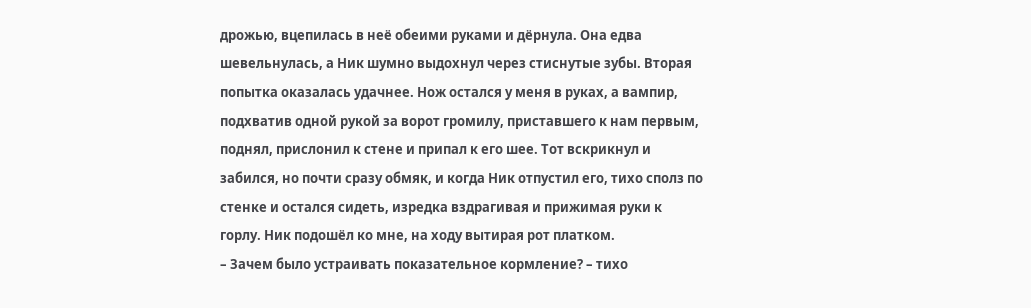дрожью, вцепилась в неё обеими руками и дёрнула. Она едва шевельнулась, а Ник шумно выдохнул через стиснутые зубы. Вторая попытка оказалась удачнее. Нож остался у меня в руках, а вампир, подхватив одной рукой за ворот громилу, приставшего к нам первым, поднял, прислонил к стене и припал к его шее. Тот вскрикнул и забился, но почти сразу обмяк, и когда Ник отпустил его, тихо сполз по стенке и остался сидеть, изредка вздрагивая и прижимая руки к горлу. Ник подошёл ко мне, на ходу вытирая рот платком.
– Зачем было устраивать показательное кормление? – тихо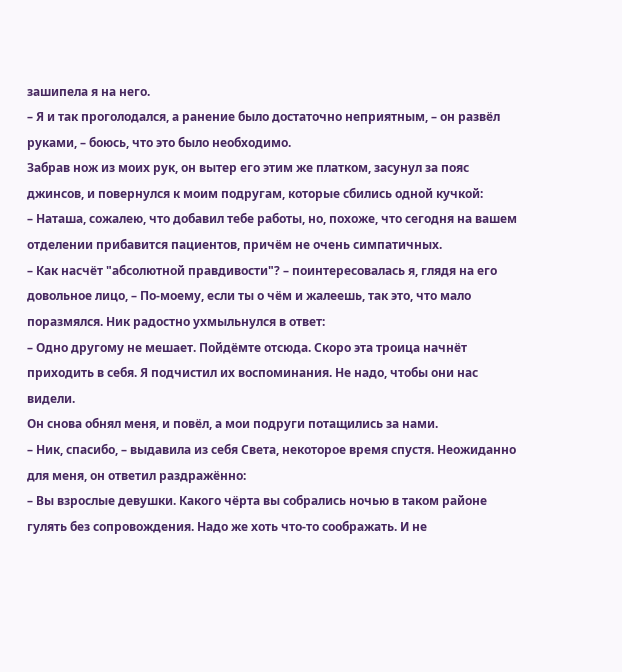зашипела я на него.
– Я и так проголодался, а ранение было достаточно неприятным, – он развёл руками, – боюсь, что это было необходимо.
Забрав нож из моих рук, он вытер его этим же платком, засунул за пояс джинсов, и повернулся к моим подругам, которые сбились одной кучкой:
– Наташа, сожалею, что добавил тебе работы, но, похоже, что сегодня на вашем отделении прибавится пациентов, причём не очень симпатичных.
– Как насчёт "абсолютной правдивости"? – поинтересовалась я, глядя на его довольное лицо, – По-моему, если ты о чём и жалеешь, так это, что мало поразмялся. Ник радостно ухмыльнулся в ответ:
– Одно другому не мешает. Пойдёмте отсюда. Скоро эта троица начнёт приходить в себя. Я подчистил их воспоминания. Не надо, чтобы они нас видели.
Он снова обнял меня, и повёл, а мои подруги потащились за нами.
– Ник, спасибо, – выдавила из себя Света, некоторое время спустя. Неожиданно для меня, он ответил раздражённо:
– Вы взрослые девушки. Какого чёрта вы собрались ночью в таком районе гулять без сопровождения. Надо же хоть что-то соображать. И не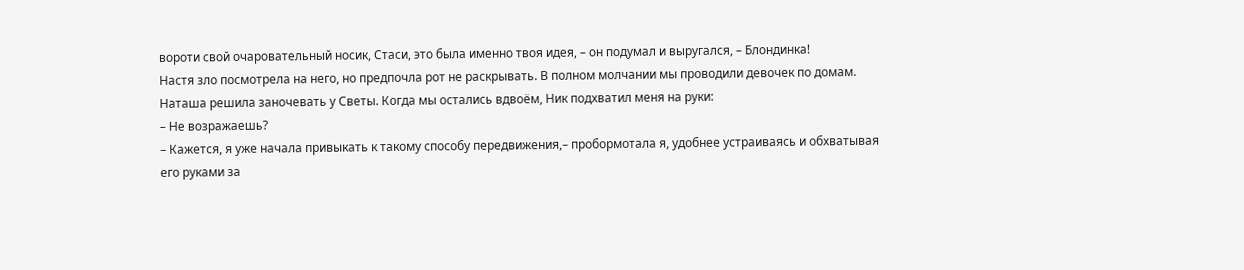вороти свой очаровательный носик, Стаси, это была именно твоя идея, – он подумал и выругался, – Блондинка!
Настя зло посмотрела на него, но предпочла рот не раскрывать. В полном молчании мы проводили девочек по домам. Наташа решила заночевать у Светы. Когда мы остались вдвоём, Ник подхватил меня на руки:
– Не возражаешь?
– Кажется, я уже начала привыкать к такому способу передвижения,– пробормотала я, удобнее устраиваясь и обхватывая его руками за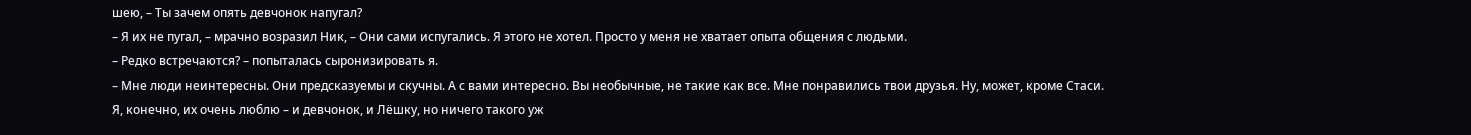шею, – Ты зачем опять девчонок напугал?
– Я их не пугал, – мрачно возразил Ник, – Они сами испугались. Я этого не хотел. Просто у меня не хватает опыта общения с людьми.
– Редко встречаются? – попыталась сыронизировать я.
– Мне люди неинтересны. Они предсказуемы и скучны. А с вами интересно. Вы необычные, не такие как все. Мне понравились твои друзья. Ну, может, кроме Стаси.
Я, конечно, их очень люблю – и девчонок, и Лёшку, но ничего такого уж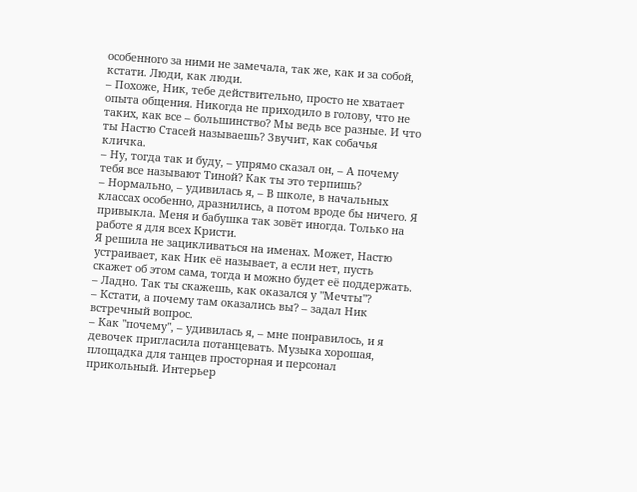особенного за ними не замечала, так же, как и за собой, кстати. Люди, как люди.
– Похоже, Ник, тебе действительно, просто не хватает опыта общения. Никогда не приходило в голову, что не таких, как все – большинство? Мы ведь все разные. И что ты Настю Стасей называешь? Звучит, как собачья кличка.
– Ну, тогда так и буду, – упрямо сказал он, – А почему тебя все называют Тиной? Как ты это терпишь?
– Нормально, – удивилась я, – В школе, в начальных классах особенно, дразнились, а потом вроде бы ничего. Я привыкла. Меня и бабушка так зовёт иногда. Только на работе я для всех Кристи.
Я решила не зацикливаться на именах. Может, Настю устраивает, как Ник её называет, а если нет, пусть скажет об этом сама, тогда и можно будет её поддержать.
– Ладно. Так ты скажешь, как оказался у "Мечты"?
– Кстати, а почему там оказались вы? – задал Ник встречный вопрос.
– Как "почему", – удивилась я, – мне понравилось, и я девочек пригласила потанцевать. Музыка хорошая, площадка для танцев просторная и персонал прикольный. Интерьер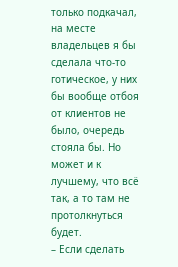только подкачал, на месте владельцев я бы сделала что-то готическое, у них бы вообще отбоя от клиентов не было, очередь стояла бы. Но может и к лучшему, что всё так, а то там не протолкнуться будет.
– Если сделать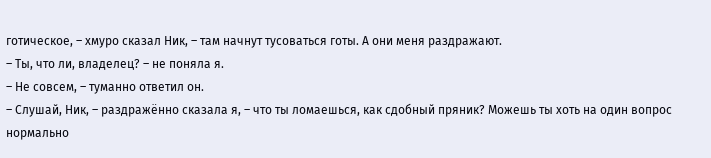готическое, – хмуро сказал Ник, – там начнут тусоваться готы. А они меня раздражают.
– Ты, что ли, владелец? – не поняла я.
– Не совсем, – туманно ответил он.
– Слушай, Ник, – раздражённо сказала я, – что ты ломаешься, как сдобный пряник? Можешь ты хоть на один вопрос нормально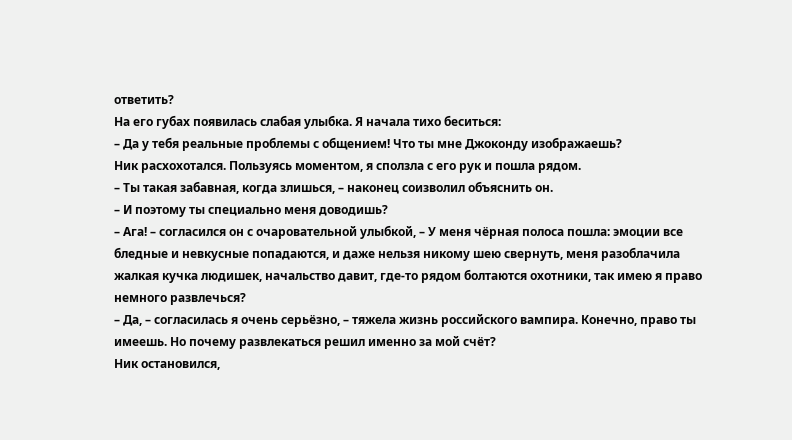ответить?
На его губах появилась слабая улыбка. Я начала тихо беситься:
– Да у тебя реальные проблемы с общением! Что ты мне Джоконду изображаешь?
Ник расхохотался. Пользуясь моментом, я сползла с его рук и пошла рядом.
– Ты такая забавная, когда злишься, – наконец соизволил объяснить он.
– И поэтому ты специально меня доводишь?
– Ага! – согласился он с очаровательной улыбкой, – У меня чёрная полоса пошла: эмоции все бледные и невкусные попадаются, и даже нельзя никому шею свернуть, меня разоблачила жалкая кучка людишек, начальство давит, где-то рядом болтаются охотники, так имею я право немного развлечься?
– Да, – согласилась я очень серьёзно, – тяжела жизнь российского вампира. Конечно, право ты имеешь. Но почему развлекаться решил именно за мой счёт?
Ник остановился,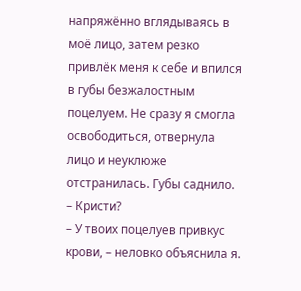напряжённо вглядываясь в моё лицо, затем резко привлёк меня к себе и впился в губы безжалостным поцелуем. Не сразу я смогла освободиться, отвернула лицо и неуклюже отстранилась. Губы саднило.
– Кристи?
– У твоих поцелуев привкус крови, – неловко объяснила я.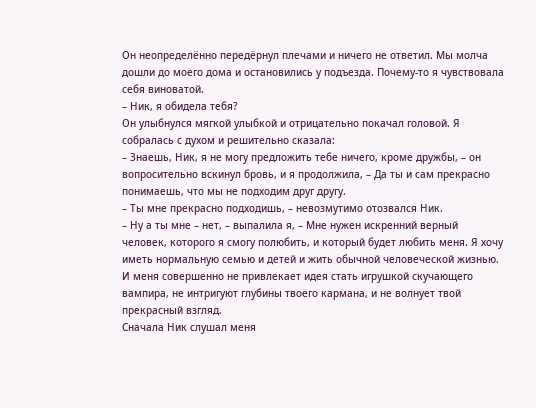Он неопределённо передёрнул плечами и ничего не ответил. Мы молча дошли до моего дома и остановились у подъезда. Почему-то я чувствовала себя виноватой.
– Ник, я обидела тебя?
Он улыбнулся мягкой улыбкой и отрицательно покачал головой. Я собралась с духом и решительно сказала:
– Знаешь, Ник, я не могу предложить тебе ничего, кроме дружбы, – он вопросительно вскинул бровь, и я продолжила, – Да ты и сам прекрасно понимаешь, что мы не подходим друг другу.
– Ты мне прекрасно подходишь, – невозмутимо отозвался Ник.
– Ну а ты мне – нет, – выпалила я, – Мне нужен искренний верный человек, которого я смогу полюбить, и который будет любить меня. Я хочу иметь нормальную семью и детей и жить обычной человеческой жизнью. И меня совершенно не привлекает идея стать игрушкой скучающего вампира, не интригуют глубины твоего кармана, и не волнует твой прекрасный взгляд.
Сначала Ник слушал меня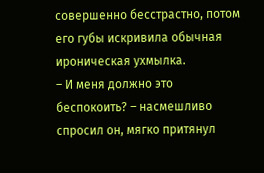совершенно бесстрастно, потом его губы искривила обычная ироническая ухмылка.
– И меня должно это беспокоить? – насмешливо спросил он, мягко притянул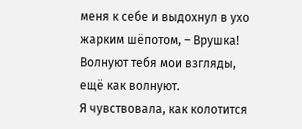меня к себе и выдохнул в ухо жарким шёпотом, – Врушка! Волнуют тебя мои взгляды, ещё как волнуют.
Я чувствовала, как колотится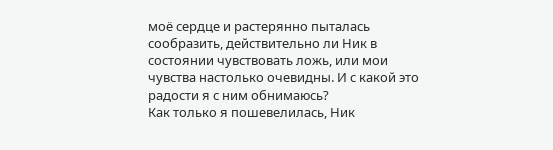моё сердце и растерянно пыталась сообразить, действительно ли Ник в состоянии чувствовать ложь, или мои чувства настолько очевидны. И с какой это радости я с ним обнимаюсь?
Как только я пошевелилась, Ник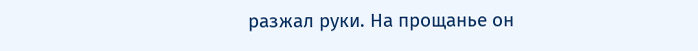разжал руки. На прощанье он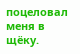поцеловал меня в щёку.